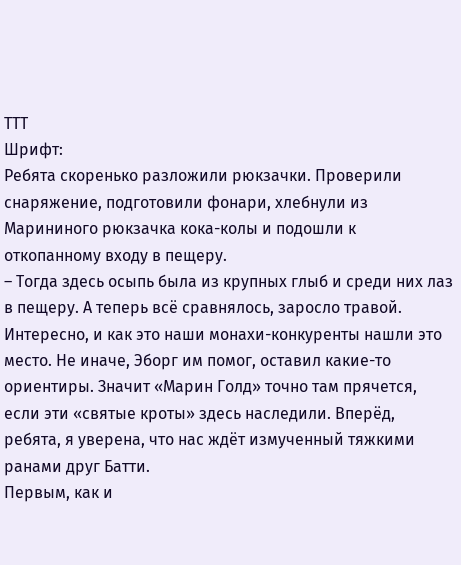ТТТ
Шрифт:
Ребята скоренько разложили рюкзачки. Проверили снаряжение, подготовили фонари, хлебнули из Марининого рюкзачка кока-колы и подошли к откопанному входу в пещеру.
– Тогда здесь осыпь была из крупных глыб и среди них лаз в пещеру. А теперь всё сравнялось, заросло травой. Интересно, и как это наши монахи-конкуренты нашли это место. Не иначе, Эборг им помог, оставил какие-то ориентиры. Значит «Марин Голд» точно там прячется, если эти «святые кроты» здесь наследили. Вперёд, ребята, я уверена, что нас ждёт измученный тяжкими ранами друг Батти.
Первым, как и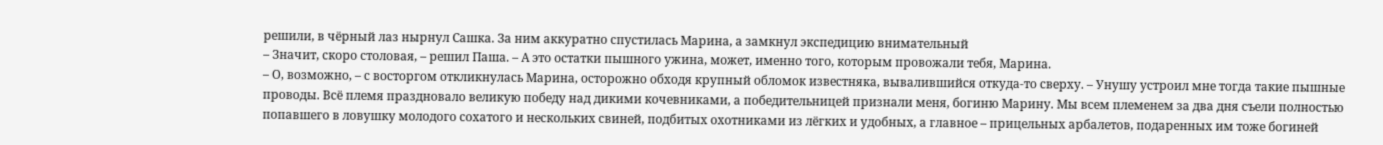решили, в чёрный лаз нырнул Сашка. За ним аккуратно спустилась Марина, а замкнул экспедицию внимательный
– Значит, скоро столовая, – решил Паша. – А это остатки пышного ужина, может, именно того, которым провожали тебя, Марина.
– О, возможно, – с восторгом откликнулась Марина, осторожно обходя крупный обломок известняка, вывалившийся откуда-то сверху. – Унушу устроил мне тогда такие пышные проводы. Всё племя праздновало великую победу над дикими кочевниками, а победительницей признали меня, богиню Марину. Мы всем племенем за два дня съели полностью попавшего в ловушку молодого сохатого и нескольких свиней, подбитых охотниками из лёгких и удобных, а главное – прицельных арбалетов, подаренных им тоже богиней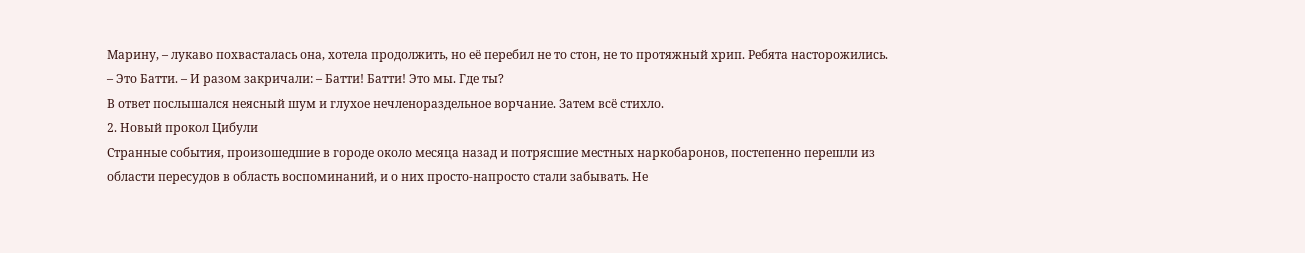Марину, – лукаво похвасталась она, хотела продолжить, но её перебил не то стон, не то протяжный хрип. Ребята насторожились.
– Это Батти. – И разом закричали: – Батти! Батти! Это мы. Где ты?
В ответ послышался неясный шум и глухое нечленораздельное ворчание. Затем всё стихло.
2. Новый прокол Цибули
Странные события, произошедшие в городе около месяца назад и потрясшие местных наркобаронов, постепенно перешли из области пересудов в область воспоминаний, и о них просто-напросто стали забывать. Не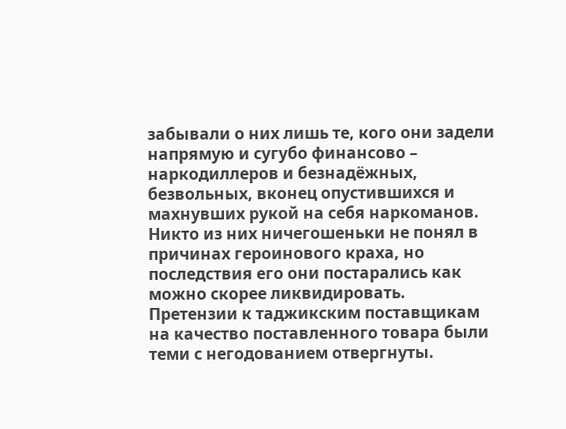забывали о них лишь те, кого они задели напрямую и сугубо финансово – наркодиллеров и безнадёжных, безвольных, вконец опустившихся и махнувших рукой на себя наркоманов. Никто из них ничегошеньки не понял в причинах героинового краха, но последствия его они постарались как можно скорее ликвидировать.
Претензии к таджикским поставщикам на качество поставленного товара были теми с негодованием отвергнуты.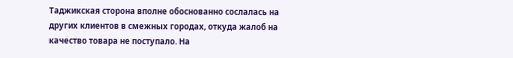Таджикская сторона вполне обоснованно сослалась на других клиентов в смежных городах, откуда жалоб на качество товара не поступало. На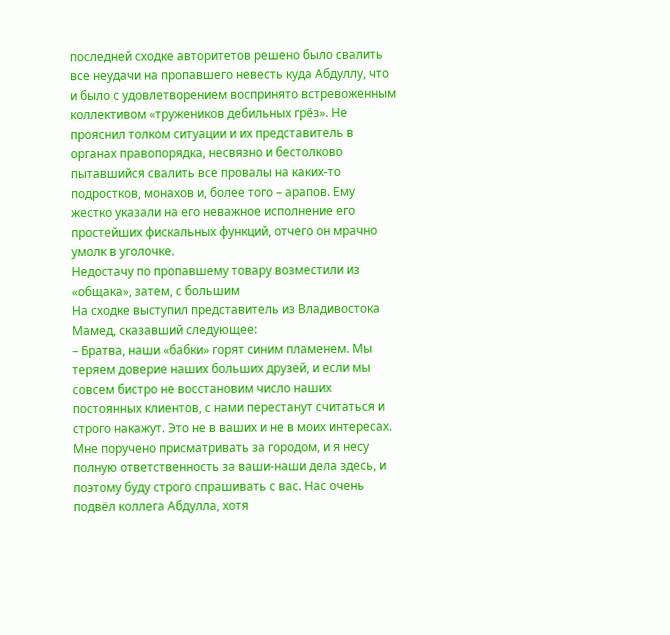последней сходке авторитетов решено было свалить все неудачи на пропавшего невесть куда Абдуллу, что и было с удовлетворением воспринято встревоженным коллективом «тружеников дебильных грёз». Не прояснил толком ситуации и их представитель в органах правопорядка, несвязно и бестолково пытавшийся свалить все провалы на каких-то подростков, монахов и, более того – арапов. Ему жестко указали на его неважное исполнение его простейших фискальных функций, отчего он мрачно умолк в уголочке.
Недостачу по пропавшему товару возместили из «общака», затем, с большим
На сходке выступил представитель из Владивостока Мамед, сказавший следующее:
– Братва, наши «бабки» горят синим пламенем. Мы теряем доверие наших больших друзей, и если мы совсем бистро не восстановим число наших постоянных клиентов, с нами перестанут считаться и строго накажут. Это не в ваших и не в моих интересах.
Мне поручено присматривать за городом, и я несу полную ответственность за ваши-наши дела здесь, и поэтому буду строго спрашивать с вас. Нас очень подвёл коллега Абдулла, хотя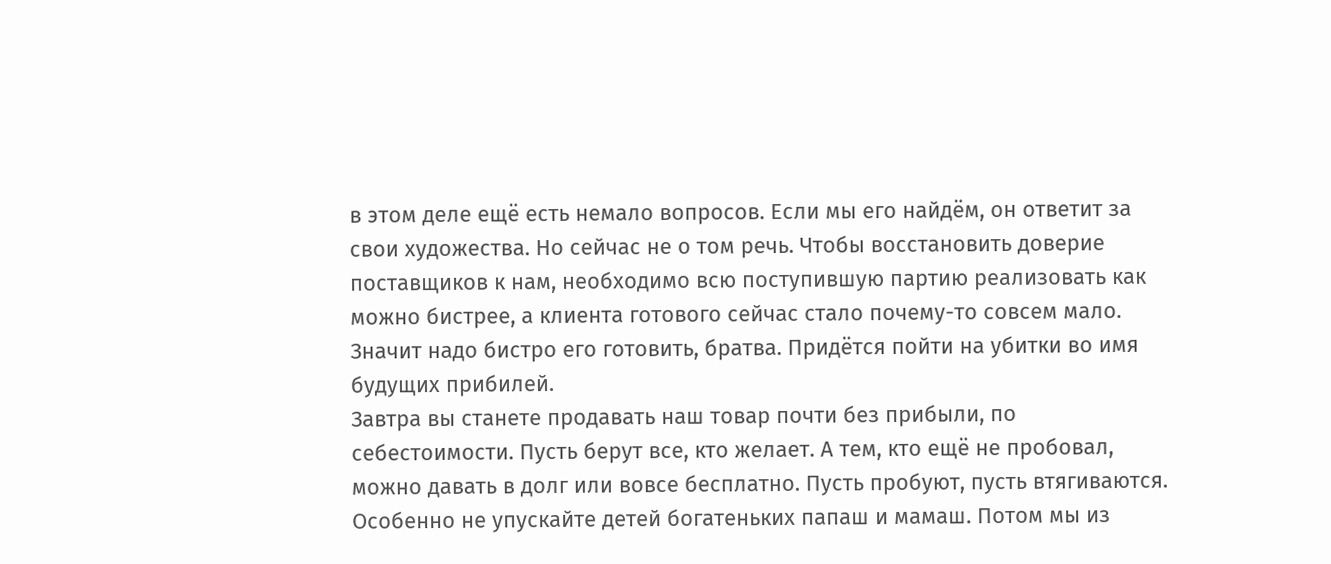в этом деле ещё есть немало вопросов. Если мы его найдём, он ответит за свои художества. Но сейчас не о том речь. Чтобы восстановить доверие поставщиков к нам, необходимо всю поступившую партию реализовать как можно бистрее, а клиента готового сейчас стало почему-то совсем мало. Значит надо бистро его готовить, братва. Придётся пойти на убитки во имя будущих прибилей.
Завтра вы станете продавать наш товар почти без прибыли, по себестоимости. Пусть берут все, кто желает. А тем, кто ещё не пробовал, можно давать в долг или вовсе бесплатно. Пусть пробуют, пусть втягиваются. Особенно не упускайте детей богатеньких папаш и мамаш. Потом мы из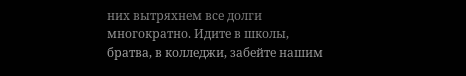них вытряхнем все долги многократно. Идите в школы, братва, в колледжи, забейте нашим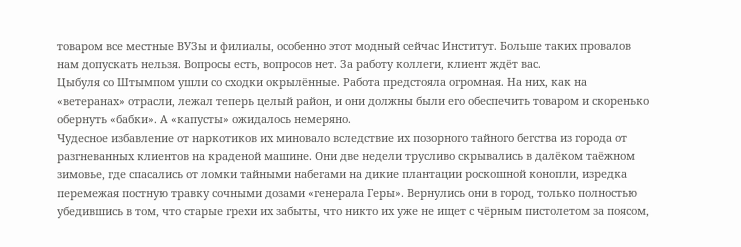товаром все местные ВУЗы и филиалы, особенно этот модный сейчас Институт. Больше таких провалов нам допускать нельзя. Вопросы есть, вопросов нет. За работу коллеги, клиент ждёт вас.
Цыбуля со Штымпом ушли со сходки окрылённые. Работа предстояла огромная. На них, как на «ветеранах» отрасли, лежал теперь целый район, и они должны были его обеспечить товаром и скоренько обернуть «бабки». А «капусты» ожидалось немеряно.
Чудесное избавление от наркотиков их миновало вследствие их позорного тайного бегства из города от разгневанных клиентов на краденой машине. Они две недели трусливо скрывались в далёком таёжном зимовье, где спасались от ломки тайными набегами на дикие плантации роскошной конопли, изредка перемежая постную травку сочными дозами «генерала Геры». Вернулись они в город, только полностью убедившись в том, что старые грехи их забыты, что никто их уже не ищет с чёрным пистолетом за поясом,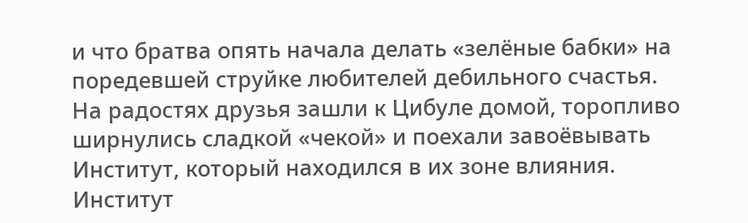и что братва опять начала делать «зелёные бабки» на поредевшей струйке любителей дебильного счастья.
На радостях друзья зашли к Цибуле домой, торопливо ширнулись сладкой «чекой» и поехали завоёвывать Институт, который находился в их зоне влияния.
Институт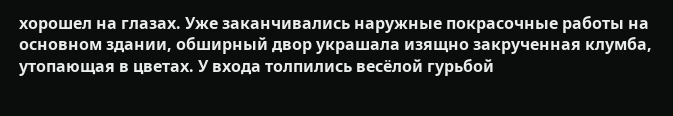хорошел на глазах. Уже заканчивались наружные покрасочные работы на основном здании, обширный двор украшала изящно закрученная клумба, утопающая в цветах. У входа толпились весёлой гурьбой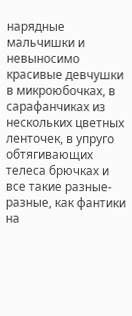нарядные мальчишки и невыносимо красивые девчушки в микроюбочках, в сарафанчиках из нескольких цветных ленточек, в упруго обтягивающих телеса брючках и все такие разные-разные, как фантики на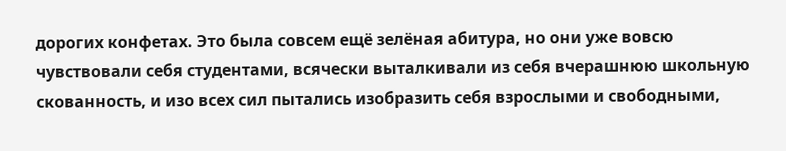дорогих конфетах. Это была совсем ещё зелёная абитура, но они уже вовсю чувствовали себя студентами, всячески выталкивали из себя вчерашнюю школьную скованность, и изо всех сил пытались изобразить себя взрослыми и свободными,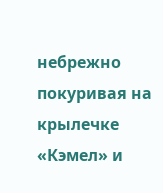небрежно покуривая на крылечке «Кэмел» и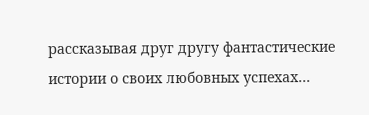рассказывая друг другу фантастические истории о своих любовных успехах…